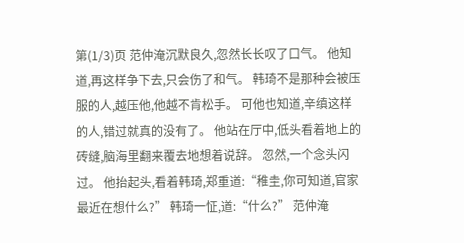第(1/3)页 范仲淹沉默良久,忽然长长叹了口气。 他知道,再这样争下去,只会伤了和气。 韩琦不是那种会被压服的人,越压他,他越不肯松手。 可他也知道,辛缜这样的人,错过就真的没有了。 他站在厅中,低头看着地上的砖缝,脑海里翻来覆去地想着说辞。 忽然,一个念头闪过。 他抬起头,看着韩琦,郑重道:“稚圭,你可知道,官家最近在想什么?” 韩琦一怔,道:“什么?” 范仲淹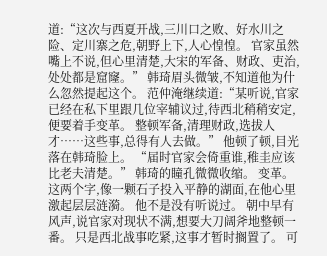道:“这次与西夏开战,三川口之败、好水川之险、定川寨之危,朝野上下,人心惶惶。 官家虽然嘴上不说,但心里清楚,大宋的军备、财政、吏治,处处都是窟窿。” 韩琦眉头微皱,不知道他为什么忽然提起这个。 范仲淹继续道:“某听说,官家已经在私下里跟几位宰辅议过,待西北稍稍安定,便要着手变革。 整顿军备,清理财政,选拔人才……这些事,总得有人去做。” 他顿了顿,目光落在韩琦脸上。 “届时官家会倚重谁,稚圭应该比老夫清楚。” 韩琦的瞳孔微微收缩。 变革。 这两个字,像一颗石子投入平静的湖面,在他心里激起层层涟漪。 他不是没有听说过。 朝中早有风声,说官家对现状不满,想要大刀阔斧地整顿一番。 只是西北战事吃紧,这事才暂时搁置了。 可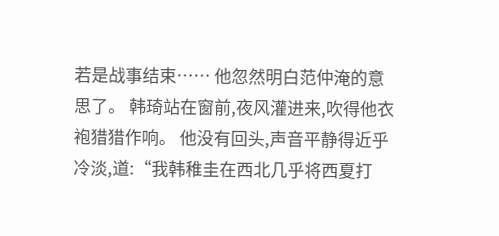若是战事结束…… 他忽然明白范仲淹的意思了。 韩琦站在窗前,夜风灌进来,吹得他衣袍猎猎作响。 他没有回头,声音平静得近乎冷淡,道:“我韩稚圭在西北几乎将西夏打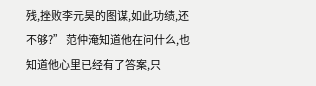残,挫败李元昊的图谋,如此功绩,还不够?” 范仲淹知道他在问什么,也知道他心里已经有了答案,只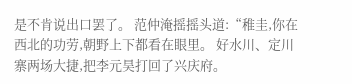是不肯说出口罢了。 范仲淹摇摇头道:“稚圭,你在西北的功劳,朝野上下都看在眼里。 好水川、定川寨两场大捷,把李元昊打回了兴庆府。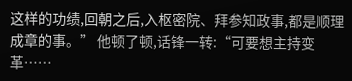这样的功绩,回朝之后,入枢密院、拜参知政事,都是顺理成章的事。” 他顿了顿,话锋一转:“可要想主持变革……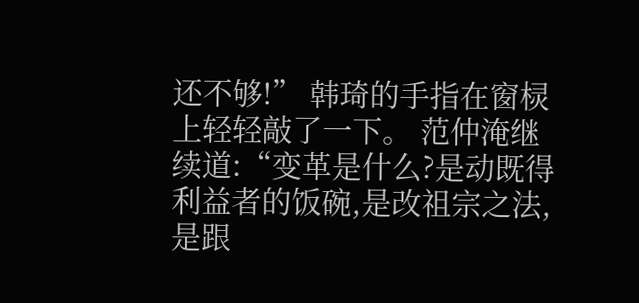还不够!” 韩琦的手指在窗棂上轻轻敲了一下。 范仲淹继续道:“变革是什么?是动既得利益者的饭碗,是改祖宗之法,是跟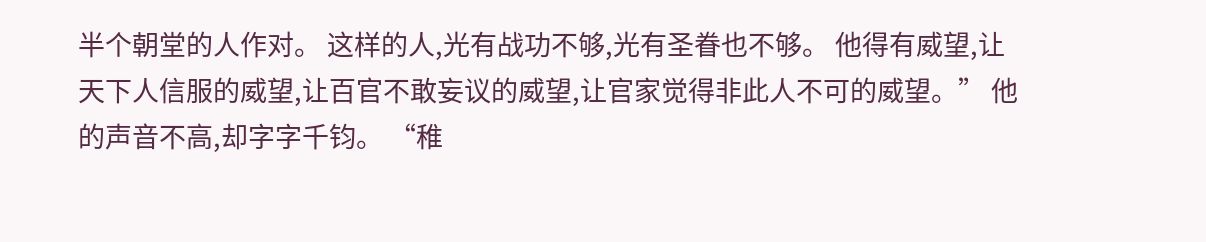半个朝堂的人作对。 这样的人,光有战功不够,光有圣眷也不够。 他得有威望,让天下人信服的威望,让百官不敢妄议的威望,让官家觉得非此人不可的威望。” 他的声音不高,却字字千钧。 “稚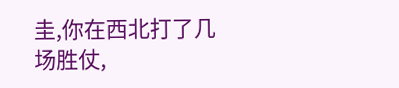圭,你在西北打了几场胜仗,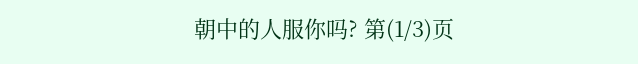朝中的人服你吗? 第(1/3)页